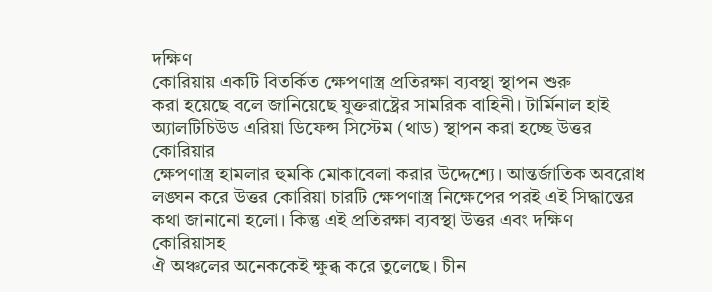দক্ষিণ
কোরিয়ায় একটি বিতর্কিত ক্ষেপণাস্ত্র প্রতিরক্ষা ব্যবস্থা স্থাপন শুরু
করা হয়েছে বলে জানিয়েছে যুক্তরাষ্ট্রের সামরিক বাহিনী। টার্মিনাল হাই
অ্যালটিচিউড এরিয়া ডিফেন্স সিস্টেম (থাড) স্থাপন করা হচ্ছে উত্তর কোরিয়ার
ক্ষেপণাস্ত্র হামলার হুমকি মোকাবেলা করার উদ্দেশ্যে। আন্তর্জাতিক অবরোধ
লঙ্ঘন করে উত্তর কোরিয়া চারটি ক্ষেপণাস্ত্র নিক্ষেপের পরই এই সিদ্ধান্তের
কথা জানানো হলো। কিন্তু এই প্রতিরক্ষা ব্যবস্থা উত্তর এবং দক্ষিণ কোরিয়াসহ
ঐ অঞ্চলের অনেককেই ক্ষুব্ধ করে তুলেছে। চীন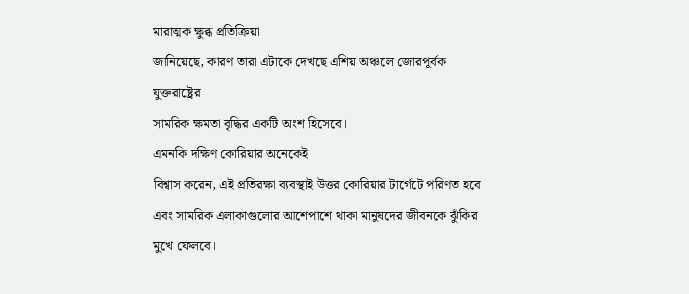মারাত্মক ক্ষুব্ধ প্রতিক্রিয়া
জানিয়েছে, কারণ তারা এটাকে দেখছে এশিয় অঞ্চলে জোরপূর্বক যুক্তরাষ্ট্রের
সামরিক ক্ষমতা বৃদ্ধির একটি অংশ হিসেবে।
এমনকি দক্ষিণ কোরিয়ার অনেকেই
বিশ্বাস করেন, এই প্রতিরক্ষা ব্যবস্থাই উত্তর কোরিয়ার টার্গেটে পরিণত হবে
এবং সামরিক এলাকাগুলোর আশেপাশে থাকা মানুষদের জীবনকে ঝুঁকির মুখে ফেলবে।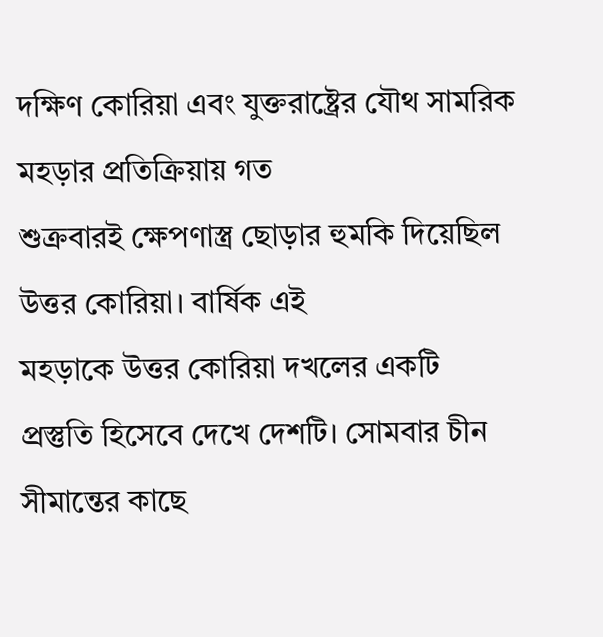দক্ষিণ কোরিয়া এবং যুক্তরাষ্ট্রের যৌথ সামরিক মহড়ার প্রতিক্রিয়ায় গত
শুক্রবারই ক্ষেপণাস্ত্র ছোড়ার হুমকি দিয়েছিল উত্তর কোরিয়া। বার্ষিক এই
মহড়াকে উত্তর কোরিয়া দখলের একটি প্রস্তুতি হিসেবে দেখে দেশটি। সোমবার চীন
সীমান্তের কাছে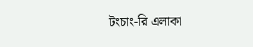টংচাং-রি এলাকা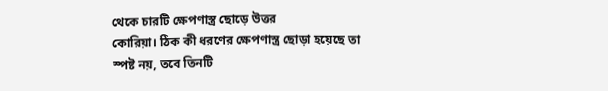থেকে চারটি ক্ষেপণাস্ত্র ছোড়ে উত্তর
কোরিয়া। ঠিক কী ধরণের ক্ষেপণাস্ত্র ছোড়া হয়েছে তা স্পষ্ট নয়, তবে তিনটি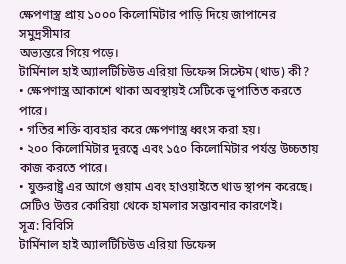ক্ষেপণাস্ত্র প্রায় ১০০০ কিলোমিটার পাড়ি দিয়ে জাপানের সমুদ্রসীমার
অভ্যন্তরে গিয়ে পড়ে।
টার্মিনাল হাই অ্যালটিচিউড এরিয়া ডিফেন্স সিস্টেম (থাড) কী?
• ক্ষেপণাস্ত্র আকাশে থাকা অবস্থায়ই সেটিকে ভূপাতিত করতে পারে।
• গতির শক্তি ব্যবহার করে ক্ষেপণাস্ত্র ধ্বংস করা হয়।
• ২০০ কিলোমিটার দূরত্বে এবং ১৫০ কিলোমিটার পর্যন্ত উচ্চতায় কাজ করতে পারে।
• যুক্তরাষ্ট্র এর আগে গুয়াম এবং হাওয়াইতে থাড স্থাপন করেছে। সেটিও উত্তর কোরিয়া থেকে হামলার সম্ভাবনার কারণেই।
সূত্র: বিবিসি
টার্মিনাল হাই অ্যালটিচিউড এরিয়া ডিফেন্স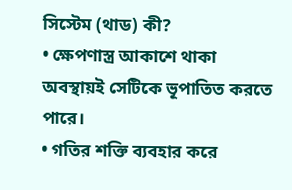সিস্টেম (থাড) কী?
• ক্ষেপণাস্ত্র আকাশে থাকা অবস্থায়ই সেটিকে ভূপাতিত করতে পারে।
• গতির শক্তি ব্যবহার করে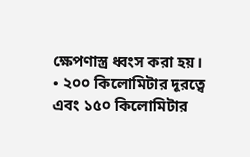ক্ষেপণাস্ত্র ধ্বংস করা হয়।
• ২০০ কিলোমিটার দূরত্বে এবং ১৫০ কিলোমিটার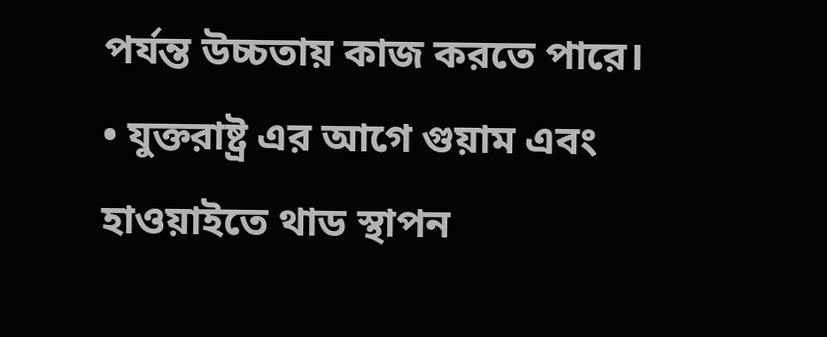পর্যন্ত উচ্চতায় কাজ করতে পারে।
• যুক্তরাষ্ট্র এর আগে গুয়াম এবং হাওয়াইতে থাড স্থাপন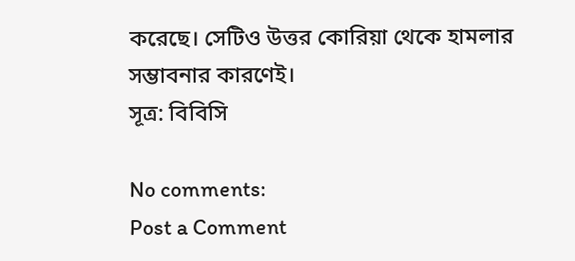করেছে। সেটিও উত্তর কোরিয়া থেকে হামলার সম্ভাবনার কারণেই।
সূত্র: বিবিসি

No comments:
Post a Comment